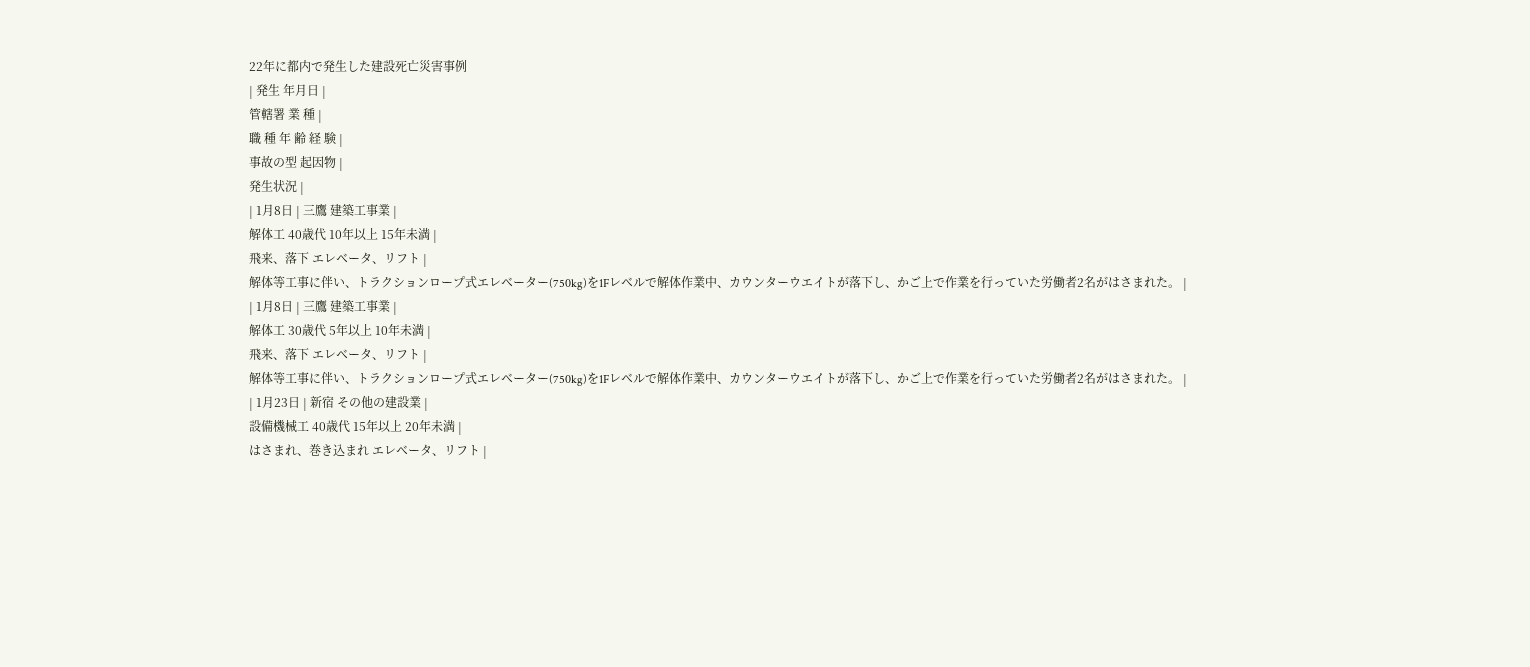22年に都内で発生した建設死亡災害事例
| 発生 年月日 |
管轄署 業 種 |
職 種 年 齢 経 験 |
事故の型 起因物 |
発生状況 |
| 1月8日 | 三鷹 建築工事業 |
解体工 40歳代 10年以上 15年未満 |
飛来、落下 エレベータ、リフト |
解体等工事に伴い、トラクションロープ式エレベーター(750kg)を1Fレベルで解体作業中、カウンターウエイトが落下し、かご上で作業を行っていた労働者2名がはさまれた。 |
| 1月8日 | 三鷹 建築工事業 |
解体工 30歳代 5年以上 10年未満 |
飛来、落下 エレベータ、リフト |
解体等工事に伴い、トラクションロープ式エレベーター(750kg)を1Fレベルで解体作業中、カウンターウエイトが落下し、かご上で作業を行っていた労働者2名がはさまれた。 |
| 1月23日 | 新宿 その他の建設業 |
設備機械工 40歳代 15年以上 20年未満 |
はさまれ、巻き込まれ エレベータ、リフト |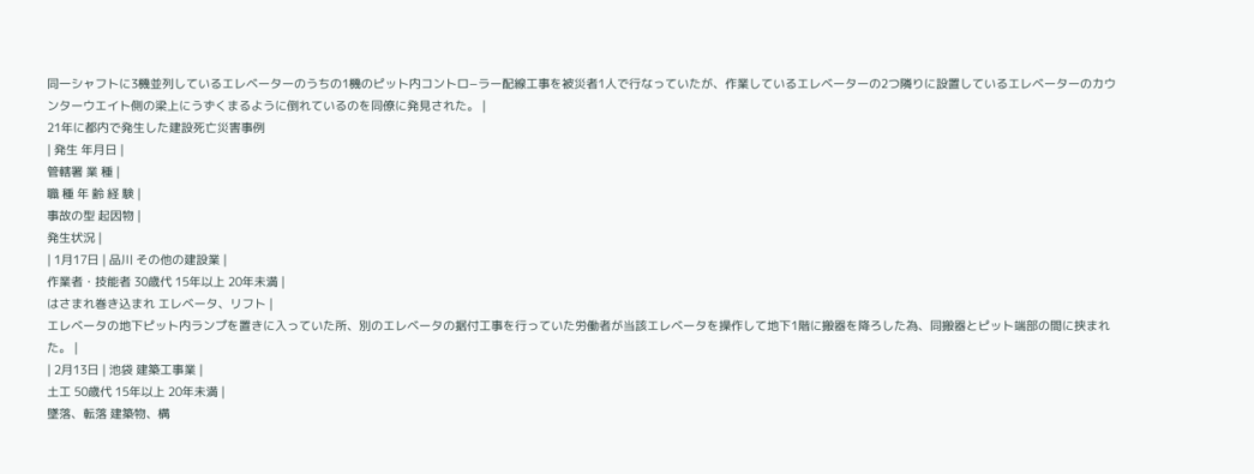同一シャフトに3機並列しているエレベーターのうちの1機のピット内コントロ−ラー配線工事を被災者1人で行なっていたが、作業しているエレベーターの2つ隣りに設置しているエレベーターのカウンターウエイト側の梁上にうずくまるように倒れているのを同僚に発見された。 |
21年に都内で発生した建設死亡災害事例
| 発生 年月日 |
管轄署 業 種 |
職 種 年 齢 経 験 |
事故の型 起因物 |
発生状況 |
| 1月17日 | 品川 その他の建設業 |
作業者・技能者 30歳代 15年以上 20年未満 |
はさまれ巻き込まれ エレベータ、リフト |
エレベータの地下ピット内ランプを置きに入っていた所、別のエレベータの据付工事を行っていた労働者が当該エレベータを操作して地下1階に搬器を降ろした為、同搬器とピット端部の間に挟まれた。 |
| 2月13日 | 池袋 建築工事業 |
土工 50歳代 15年以上 20年未満 |
墜落、転落 建築物、構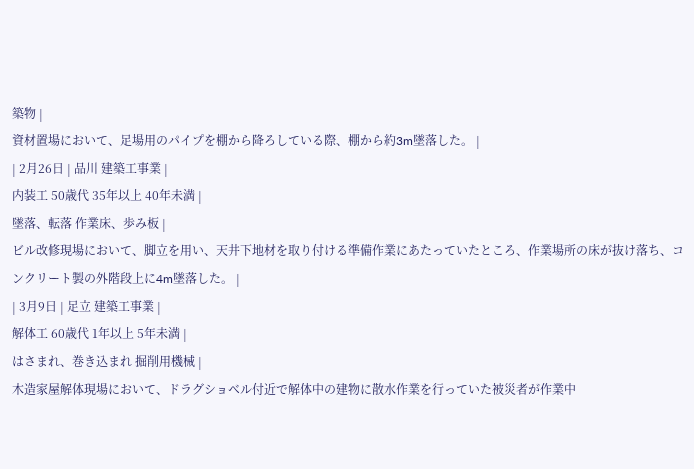築物 |
資材置場において、足場用のパイプを棚から降ろしている際、棚から約3m墜落した。 |
| 2月26日 | 品川 建築工事業 |
内装工 50歳代 35年以上 40年未満 |
墜落、転落 作業床、歩み板 |
ビル改修現場において、脚立を用い、天井下地材を取り付ける準備作業にあたっていたところ、作業場所の床が抜け落ち、コンクリート製の外階段上に4m墜落した。 |
| 3月9日 | 足立 建築工事業 |
解体工 60歳代 1年以上 5年未満 |
はさまれ、巻き込まれ 掘削用機械 |
木造家屋解体現場において、ドラグショベル付近で解体中の建物に散水作業を行っていた被災者が作業中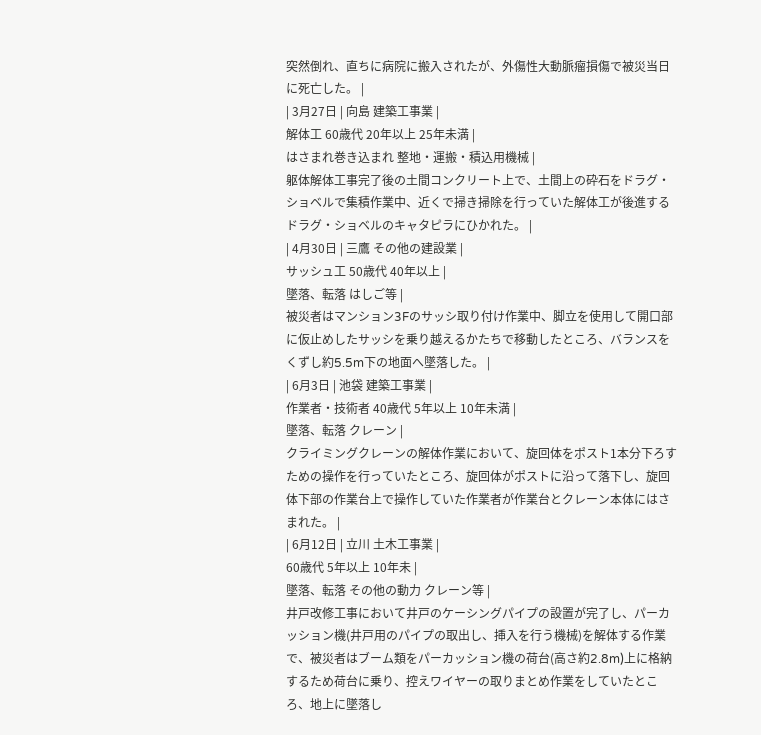突然倒れ、直ちに病院に搬入されたが、外傷性大動脈瘤損傷で被災当日に死亡した。 |
| 3月27日 | 向島 建築工事業 |
解体工 60歳代 20年以上 25年未満 |
はさまれ巻き込まれ 整地・運搬・積込用機械 |
躯体解体工事完了後の土間コンクリート上で、土間上の砕石をドラグ・ショベルで集積作業中、近くで掃き掃除を行っていた解体工が後進するドラグ・ショベルのキャタピラにひかれた。 |
| 4月30日 | 三鷹 その他の建設業 |
サッシュ工 50歳代 40年以上 |
墜落、転落 はしご等 |
被災者はマンション3Fのサッシ取り付け作業中、脚立を使用して開口部に仮止めしたサッシを乗り越えるかたちで移動したところ、バランスをくずし約5.5m下の地面へ墜落した。 |
| 6月3日 | 池袋 建築工事業 |
作業者・技術者 40歳代 5年以上 10年未満 |
墜落、転落 クレーン |
クライミングクレーンの解体作業において、旋回体をポスト1本分下ろすための操作を行っていたところ、旋回体がポストに沿って落下し、旋回体下部の作業台上で操作していた作業者が作業台とクレーン本体にはさまれた。 |
| 6月12日 | 立川 土木工事業 |
60歳代 5年以上 10年未 |
墜落、転落 その他の動力 クレーン等 |
井戸改修工事において井戸のケーシングパイプの設置が完了し、パーカッション機(井戸用のパイプの取出し、挿入を行う機械)を解体する作業で、被災者はブーム類をパーカッション機の荷台(高さ約2.8m)上に格納するため荷台に乗り、控えワイヤーの取りまとめ作業をしていたところ、地上に墜落し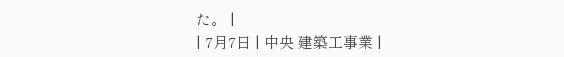た。 |
| 7月7日 | 中央 建築工事業 |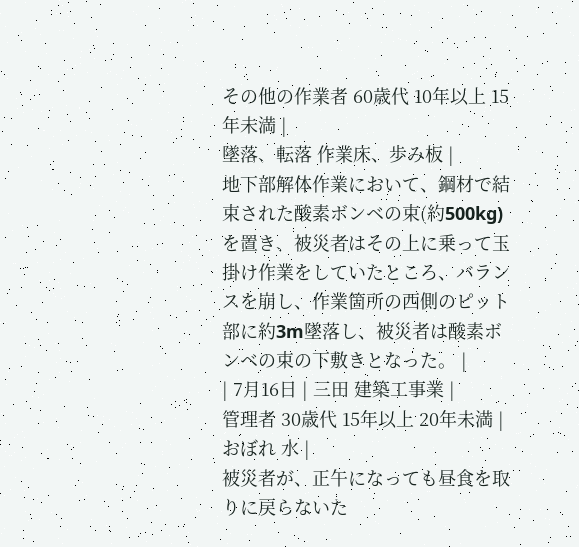その他の作業者 60歳代 10年以上 15年未満 |
墜落、転落 作業床、歩み板 |
地下部解体作業において、鋼材で結束された酸素ボンベの束(約500kg)を置き、被災者はその上に乗って玉掛け作業をしていたところ、バランスを崩し、作業箇所の西側のピット部に約3m墜落し、被災者は酸素ボンベの束の下敷きとなった。 |
| 7月16日 | 三田 建築工事業 |
管理者 30歳代 15年以上 20年未満 |
おぼれ 水 |
被災者が、正午になっても昼食を取りに戻らないた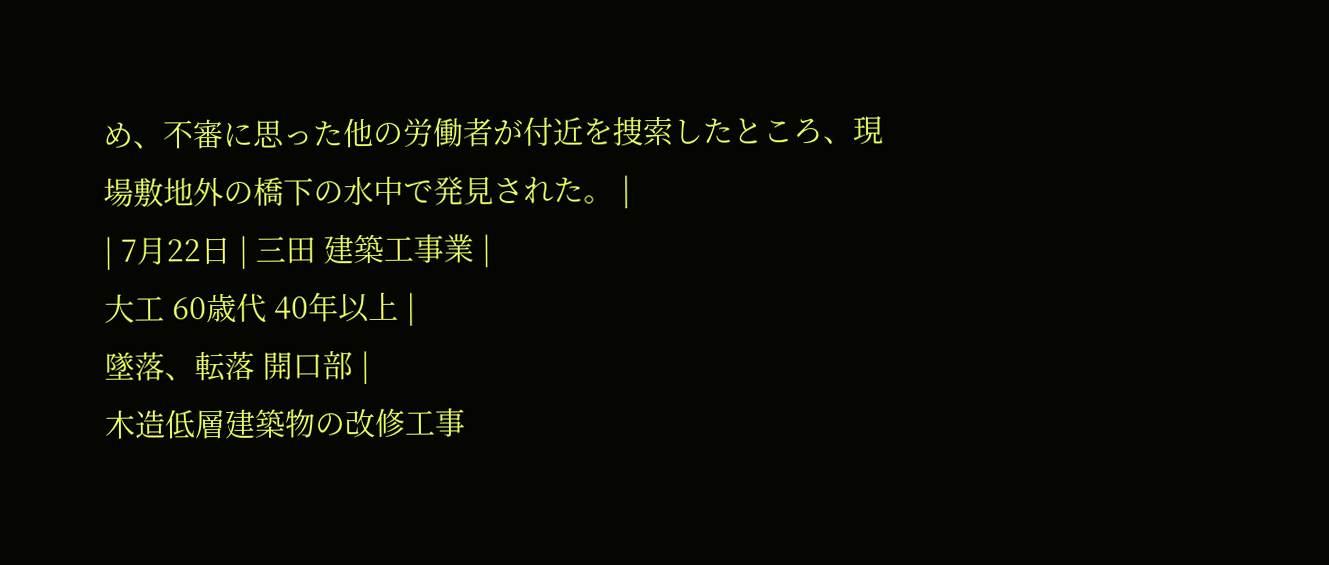め、不審に思った他の労働者が付近を捜索したところ、現場敷地外の橋下の水中で発見された。 |
| 7月22日 | 三田 建築工事業 |
大工 60歳代 40年以上 |
墜落、転落 開口部 |
木造低層建築物の改修工事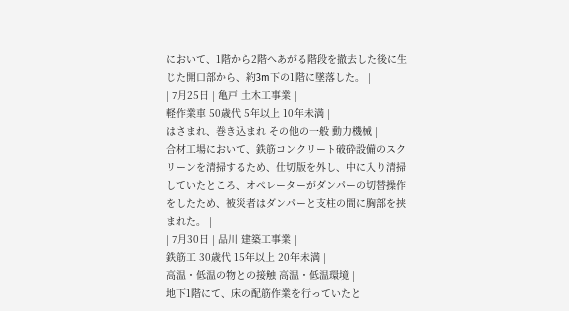において、1階から2階へあがる階段を撤去した後に生じた開口部から、約3m下の1階に墜落した。 |
| 7月25日 | 亀戸 土木工事業 |
軽作業車 50歳代 5年以上 10年未満 |
はさまれ、巻き込まれ その他の一般 動力機械 |
合材工場において、鉄筋コンクリート破砕設備のスクリーンを清掃するため、仕切版を外し、中に入り清掃していたところ、オペレーターがダンパーの切替操作をしたため、被災者はダンパーと支柱の間に胸部を挟まれた。 |
| 7月30日 | 品川 建築工事業 |
鉄筋工 30歳代 15年以上 20年未満 |
高温・低温の物との接触 高温・低温環境 |
地下1階にて、床の配筋作業を行っていたと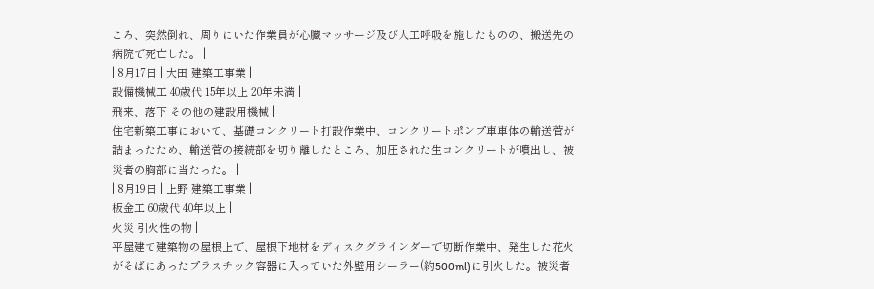ころ、突然倒れ、周りにいた作業員が心臓マッサージ及び人工呼吸を施したものの、搬送先の病院で死亡した。 |
| 8月17日 | 大田 建築工事業 |
設備機械工 40歳代 15年以上 20年未満 |
飛来、落下 その他の建設用機械 |
住宅新築工事において、基礎コンクリート打設作業中、コンクリートポンプ車車体の輸送菅が詰まったため、輸送菅の接続部を切り離したところ、加圧された生コンクリートが噴出し、被災者の胸部に当たった。 |
| 8月19日 | 上野 建築工事業 |
板金工 60歳代 40年以上 |
火災 引火性の物 |
平屋建て建築物の屋根上で、屋根下地材をディスクグラインダーで切断作業中、発生した花火がそばにあったプラスチック容器に入っていた外壁用シーラー(約500ml)に引火した。被災者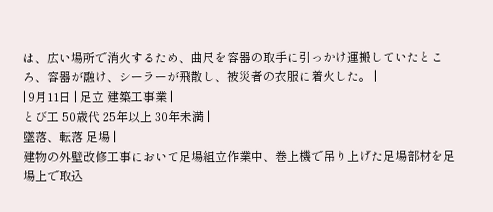は、広い場所で消火するため、曲尺を容器の取手に引っかけ運搬していたところ、容器が融け、シーラーが飛散し、被災者の衣服に着火した。 |
| 9月11日 | 足立 建築工事業 |
とび工 50歳代 25年以上 30年未満 |
墜落、転落 足場 |
建物の外壁改修工事において足場組立作業中、巻上機で吊り上げた足場部材を足場上で取込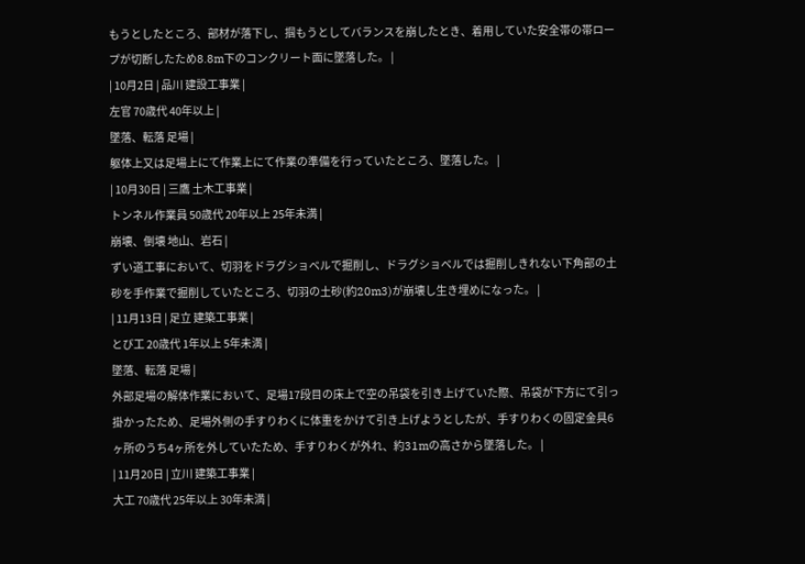もうとしたところ、部材が落下し、掴もうとしてバランスを崩したとき、着用していた安全帯の帯ロープが切断したため8.8m下のコンクリート面に墜落した。 |
| 10月2日 | 品川 建設工事業 |
左官 70歳代 40年以上 |
墜落、転落 足場 |
躯体上又は足場上にて作業上にて作業の準備を行っていたところ、墜落した。 |
| 10月30日 | 三鷹 土木工事業 |
トンネル作業員 50歳代 20年以上 25年未満 |
崩壊、倒壊 地山、岩石 |
ずい道工事において、切羽をドラグショベルで掘削し、ドラグショベルでは掘削しきれない下角部の土砂を手作業で掘削していたところ、切羽の土砂(約20m3)が崩壊し生き埋めになった。 |
| 11月13日 | 足立 建築工事業 |
とび工 20歳代 1年以上 5年未満 |
墜落、転落 足場 |
外部足場の解体作業において、足場17段目の床上で空の吊袋を引き上げていた際、吊袋が下方にて引っ掛かったため、足場外側の手すりわくに体重をかけて引き上げようとしたが、手すりわくの固定金具6ヶ所のうち4ヶ所を外していたため、手すりわくが外れ、約31mの高さから墜落した。 |
| 11月20日 | 立川 建築工事業 |
大工 70歳代 25年以上 30年未満 |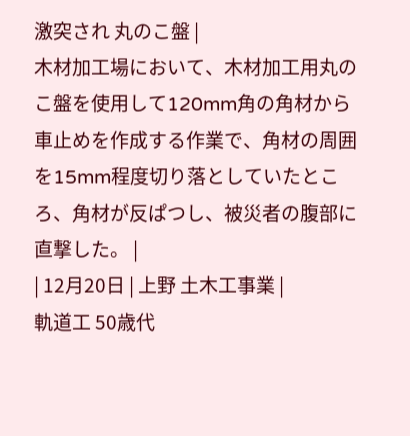激突され 丸のこ盤 |
木材加工場において、木材加工用丸のこ盤を使用して120mm角の角材から車止めを作成する作業で、角材の周囲を15mm程度切り落としていたところ、角材が反ぱつし、被災者の腹部に直撃した。 |
| 12月20日 | 上野 土木工事業 |
軌道工 50歳代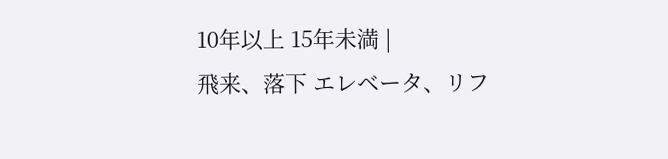10年以上 15年未満 |
飛来、落下 エレベータ、リフ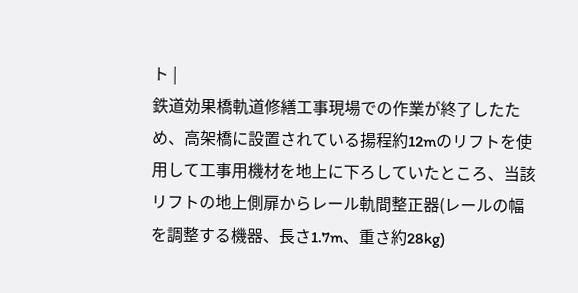ト |
鉄道効果橋軌道修繕工事現場での作業が終了したため、高架橋に設置されている揚程約12mのリフトを使用して工事用機材を地上に下ろしていたところ、当該リフトの地上側扉からレール軌間整正器(レールの幅を調整する機器、長さ1.7m、重さ約28kg)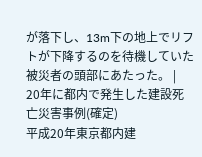が落下し、13m下の地上でリフトが下降するのを待機していた被災者の頭部にあたった。 |
20年に都内で発生した建設死亡災害事例(確定)
平成20年東京都内建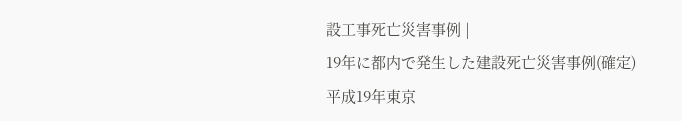設工事死亡災害事例 |
19年に都内で発生した建設死亡災害事例(確定)
平成19年東京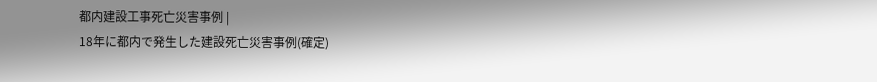都内建設工事死亡災害事例 |
18年に都内で発生した建設死亡災害事例(確定)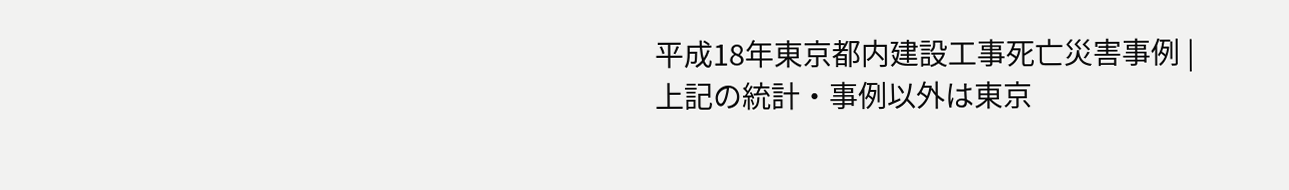平成18年東京都内建設工事死亡災害事例 |
上記の統計・事例以外は東京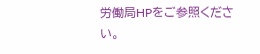労働局HPをご参照ください。